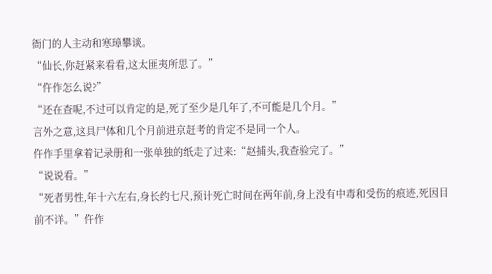衙门的人主动和寒璋攀谈。
“仙长,你赶紧来看看,这太匪夷所思了。”
“仵作怎么说?”
“还在查呢,不过可以肯定的是,死了至少是几年了,不可能是几个月。”
言外之意,这具尸体和几个月前进京赶考的肯定不是同一个人。
仵作手里拿着记录册和一张单独的纸走了过来:“赵捕头,我查验完了。”
“说说看。”
“死者男性,年十六左右,身长约七尺,预计死亡时间在两年前,身上没有中毒和受伤的痕迹,死因目前不详。”仵作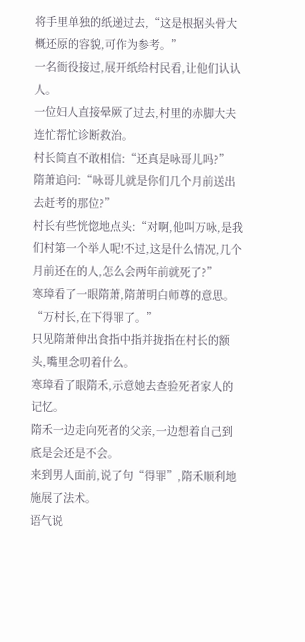将手里单独的纸递过去,“这是根据头骨大概还原的容貌,可作为参考。”
一名衙役接过,展开纸给村民看,让他们认认人。
一位妇人直接晕厥了过去,村里的赤脚大夫连忙帮忙诊断救治。
村长简直不敢相信:“还真是咏哥儿吗?”
隋萧追问:“咏哥儿就是你们几个月前送出去赶考的那位?”
村长有些恍惚地点头:“对啊,他叫万咏,是我们村第一个举人呢!不过,这是什么情况,几个月前还在的人,怎么会两年前就死了?”
寒璋看了一眼隋萧,隋萧明白师尊的意思。
“万村长,在下得罪了。”
只见隋萧伸出食指中指并拢指在村长的额头,嘴里念叨着什么。
寒璋看了眼隋禾,示意她去查验死者家人的记忆。
隋禾一边走向死者的父亲,一边想着自己到底是会还是不会。
来到男人面前,说了句“得罪”,隋禾顺利地施展了法术。
语气说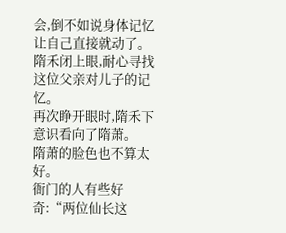会,倒不如说身体记忆让自己直接就动了。
隋禾闭上眼,耐心寻找这位父亲对儿子的记忆。
再次睁开眼时,隋禾下意识看向了隋萧。
隋萧的脸色也不算太好。
衙门的人有些好奇:“两位仙长这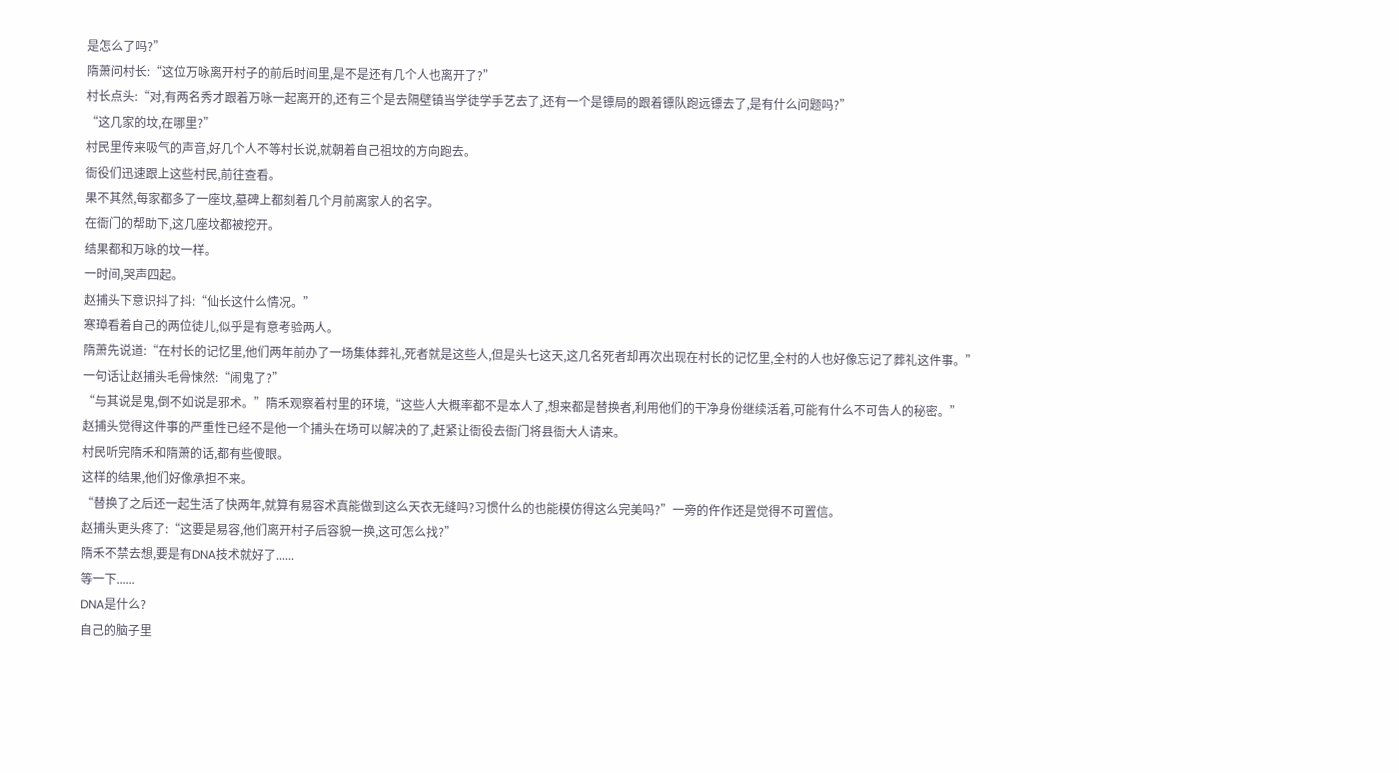是怎么了吗?”
隋萧问村长:“这位万咏离开村子的前后时间里,是不是还有几个人也离开了?”
村长点头:“对,有两名秀才跟着万咏一起离开的,还有三个是去隔壁镇当学徒学手艺去了,还有一个是镖局的跟着镖队跑远镖去了,是有什么问题吗?”
“这几家的坟,在哪里?”
村民里传来吸气的声音,好几个人不等村长说,就朝着自己祖坟的方向跑去。
衙役们迅速跟上这些村民,前往查看。
果不其然,每家都多了一座坟,墓碑上都刻着几个月前离家人的名字。
在衙门的帮助下,这几座坟都被挖开。
结果都和万咏的坟一样。
一时间,哭声四起。
赵捕头下意识抖了抖:“仙长这什么情况。”
寒璋看着自己的两位徒儿,似乎是有意考验两人。
隋萧先说道:“在村长的记忆里,他们两年前办了一场集体葬礼,死者就是这些人,但是头七这天,这几名死者却再次出现在村长的记忆里,全村的人也好像忘记了葬礼这件事。”
一句话让赵捕头毛骨悚然:“闹鬼了?”
“与其说是鬼,倒不如说是邪术。”隋禾观察着村里的环境,“这些人大概率都不是本人了,想来都是替换者,利用他们的干净身份继续活着,可能有什么不可告人的秘密。”
赵捕头觉得这件事的严重性已经不是他一个捕头在场可以解决的了,赶紧让衙役去衙门将县衙大人请来。
村民听完隋禾和隋萧的话,都有些傻眼。
这样的结果,他们好像承担不来。
“替换了之后还一起生活了快两年,就算有易容术真能做到这么天衣无缝吗?习惯什么的也能模仿得这么完美吗?”一旁的仵作还是觉得不可置信。
赵捕头更头疼了:“这要是易容,他们离开村子后容貌一换,这可怎么找?”
隋禾不禁去想,要是有DNA技术就好了......
等一下......
DNA是什么?
自己的脑子里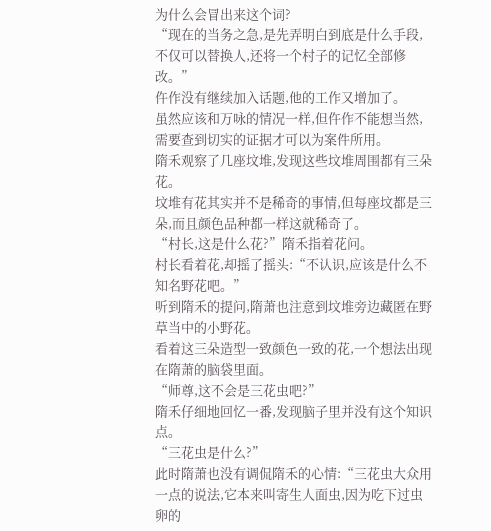为什么会冒出来这个词?
“现在的当务之急,是先弄明白到底是什么手段,不仅可以替换人,还将一个村子的记忆全部修改。”
仵作没有继续加入话题,他的工作又增加了。
虽然应该和万咏的情况一样,但仵作不能想当然,需要查到切实的证据才可以为案件所用。
隋禾观察了几座坟堆,发现这些坟堆周围都有三朵花。
坟堆有花其实并不是稀奇的事情,但每座坟都是三朵,而且颜色品种都一样这就稀奇了。
“村长,这是什么花?”隋禾指着花问。
村长看着花,却摇了摇头:“不认识,应该是什么不知名野花吧。”
听到隋禾的提问,隋萧也注意到坟堆旁边藏匿在野草当中的小野花。
看着这三朵造型一致颜色一致的花,一个想法出现在隋萧的脑袋里面。
“师尊,这不会是三花虫吧?”
隋禾仔细地回忆一番,发现脑子里并没有这个知识点。
“三花虫是什么?”
此时隋萧也没有调侃隋禾的心情:“三花虫大众用一点的说法,它本来叫寄生人面虫,因为吃下过虫卵的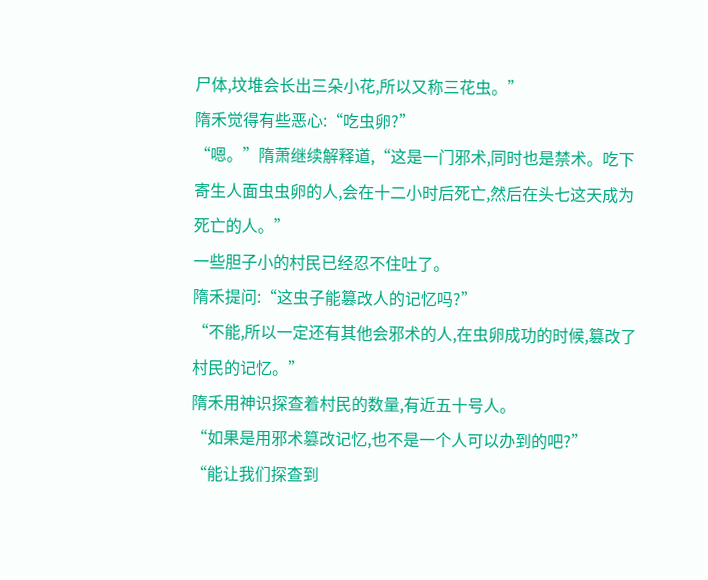尸体,坟堆会长出三朵小花,所以又称三花虫。”
隋禾觉得有些恶心:“吃虫卵?”
“嗯。”隋萧继续解释道,“这是一门邪术,同时也是禁术。吃下寄生人面虫虫卵的人,会在十二小时后死亡,然后在头七这天成为死亡的人。”
一些胆子小的村民已经忍不住吐了。
隋禾提问:“这虫子能篡改人的记忆吗?”
“不能,所以一定还有其他会邪术的人,在虫卵成功的时候,篡改了村民的记忆。”
隋禾用神识探查着村民的数量,有近五十号人。
“如果是用邪术篡改记忆,也不是一个人可以办到的吧?”
“能让我们探查到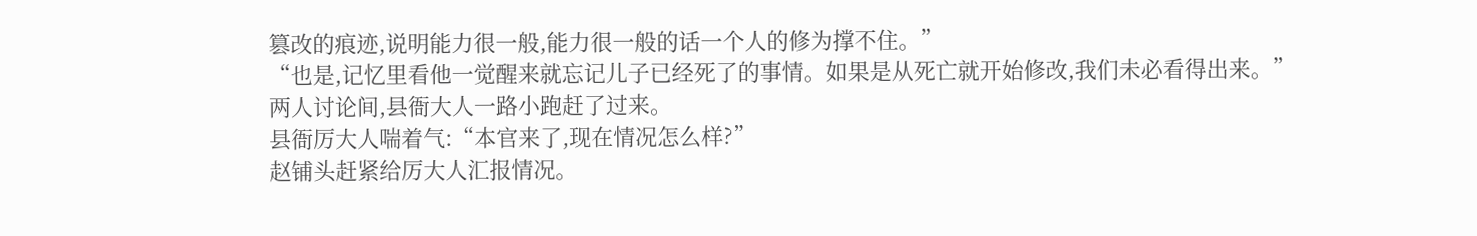篡改的痕迹,说明能力很一般,能力很一般的话一个人的修为撑不住。”
“也是,记忆里看他一觉醒来就忘记儿子已经死了的事情。如果是从死亡就开始修改,我们未必看得出来。”
两人讨论间,县衙大人一路小跑赶了过来。
县衙厉大人喘着气:“本官来了,现在情况怎么样?”
赵铺头赶紧给厉大人汇报情况。